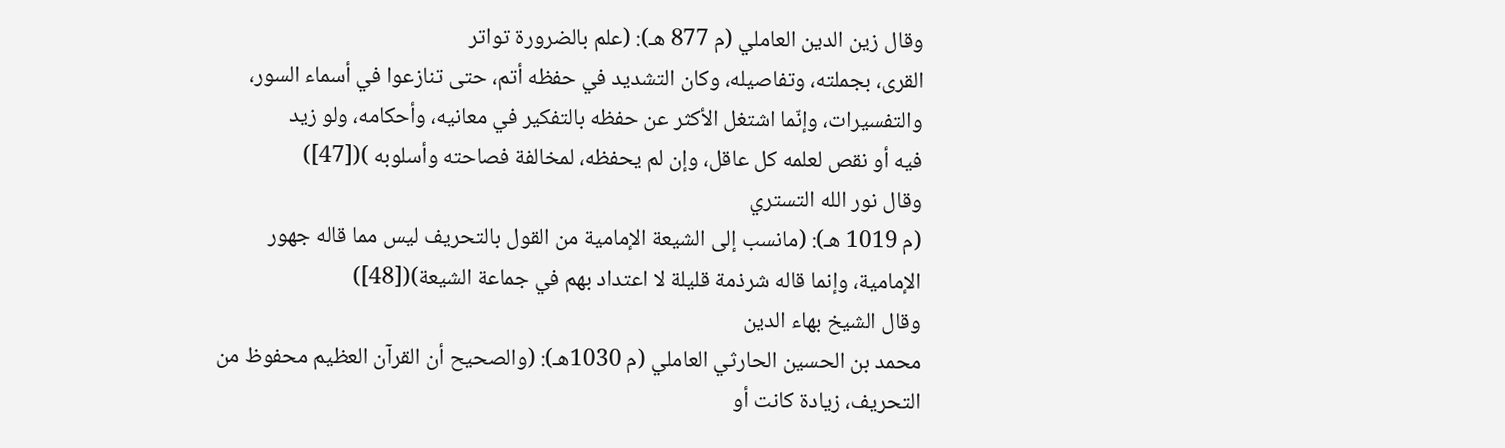وقال زين الدين العاملي (م 877 هـ): (علم بالضرورة تواتر
القرى، بجملته، وتفاصيله، وكان التشديد في حفظه أتم، حتى تنازعوا في أسماء السور،
والتفسيرات، وإنّما اشتغل الأكثر عن حفظه بالتفكير في معانيه، وأحكامه، ولو زيد
فيه أو نقص لعلمه كل عاقل، وإن لم يحفظه، لمخالفة فصاحته وأسلوبه )([47])
وقال نور الله التستري
(م 1019 هـ): (مانسب إلى الشيعة الإمامية من القول بالتحريف ليس مما قاله جهور
الإمامية، وإنما قاله شرذمة قليلة لا اعتداد بهم في جماعة الشيعة)([48])
وقال الشيخ بهاء الدين
محمد بن الحسين الحارثي العاملي (م 1030هـ): (والصحيح أن القرآن العظيم محفوظ من
التحريف، زيادة كانت أو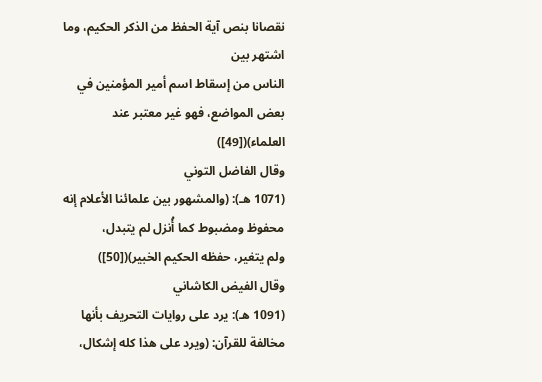نقصانا بنص آية الحفظ من الذكر الحكيم، وما اشتهر بين
الناس من إسقاط اسم أمير المؤمنين في بعض المواضع، فهو غير معتبر عند العلماء)([49])
وقال الفاضل التوني
(1071 هـ): (والمشهور بين علمائنا الأعلام إنه محفوظ ومضبوط كما أُنزل لم يتبدل،
ولم يتغير، حفظه الحكيم الخبير)([50])
وقال الفيض الكاشاني
(1091 هـ): يرد على روايات التحريف بأنها مخالفة للقرآن: (ويرد على هذا كله إشكال،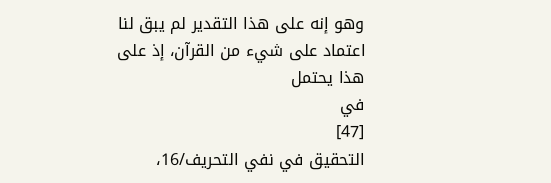وهو إنه على هذا التقدير لم يبق لنا اعتماد على شيء من القرآن، إذ على هذا يحتمل
في
[47]
التحقيق في نفي التحريف/16،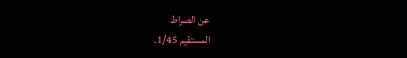عن الصراط
المستقيم 1/45.